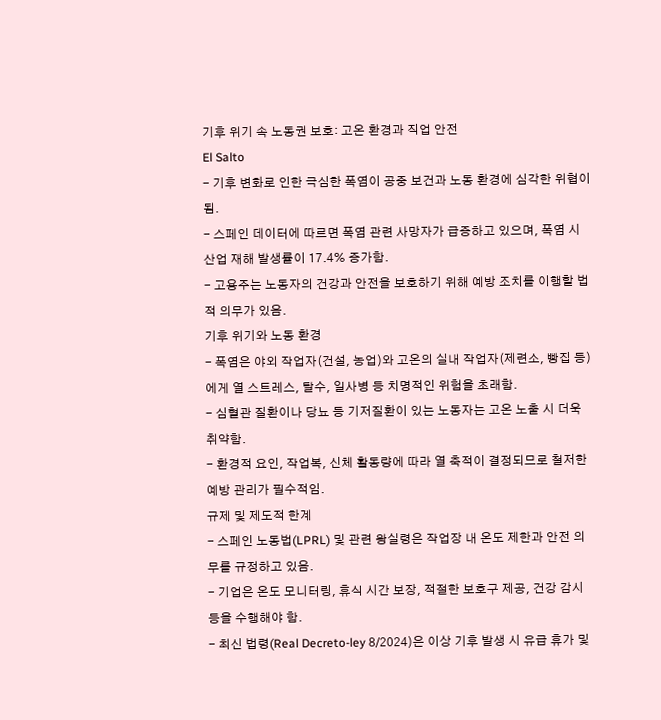기후 위기 속 노동권 보호: 고온 환경과 직업 안전
El Salto
- 기후 변화로 인한 극심한 폭염이 공중 보건과 노동 환경에 심각한 위협이 됨.
- 스페인 데이터에 따르면 폭염 관련 사망자가 급증하고 있으며, 폭염 시 산업 재해 발생률이 17.4% 증가함.
- 고용주는 노동자의 건강과 안전을 보호하기 위해 예방 조치를 이행할 법적 의무가 있음.
기후 위기와 노동 환경
- 폭염은 야외 작업자(건설, 농업)와 고온의 실내 작업자(제련소, 빵집 등)에게 열 스트레스, 탈수, 일사병 등 치명적인 위험을 초래함.
- 심혈관 질환이나 당뇨 등 기저질환이 있는 노동자는 고온 노출 시 더욱 취약함.
- 환경적 요인, 작업복, 신체 활동량에 따라 열 축적이 결정되므로 철저한 예방 관리가 필수적임.
규제 및 제도적 한계
- 스페인 노동법(LPRL) 및 관련 왕실령은 작업장 내 온도 제한과 안전 의무를 규정하고 있음.
- 기업은 온도 모니터링, 휴식 시간 보장, 적절한 보호구 제공, 건강 감시 등을 수행해야 함.
- 최신 법령(Real Decreto-ley 8/2024)은 이상 기후 발생 시 유급 휴가 및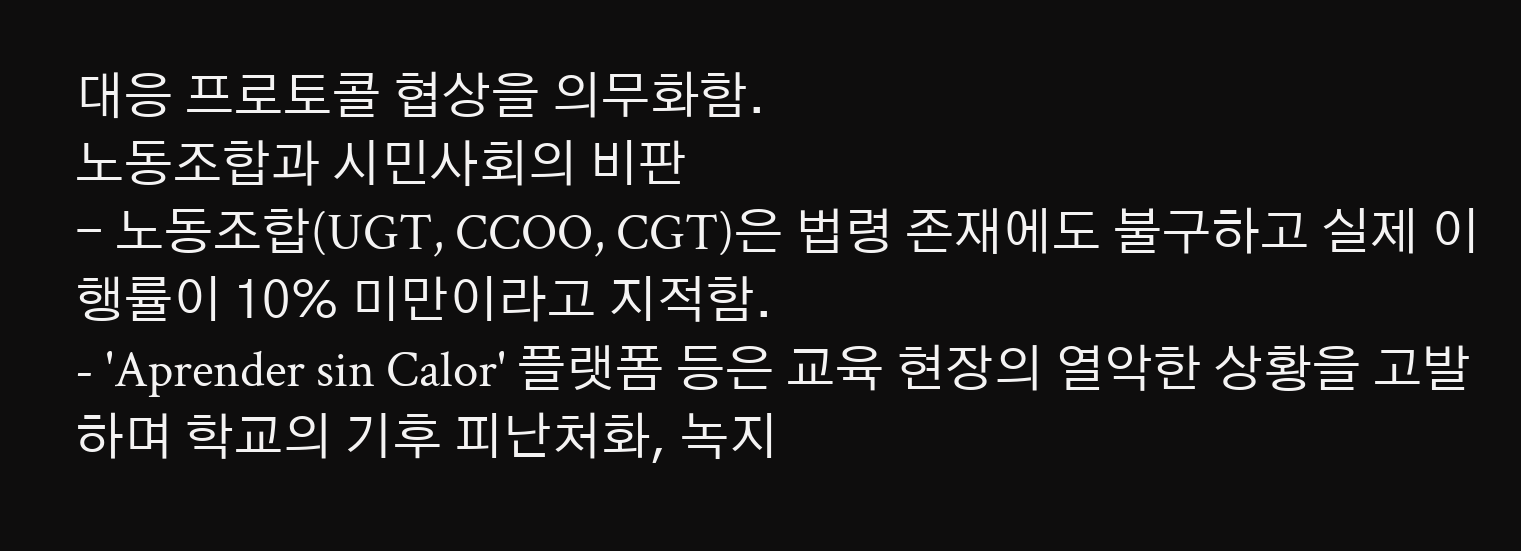대응 프로토콜 협상을 의무화함.
노동조합과 시민사회의 비판
- 노동조합(UGT, CCOO, CGT)은 법령 존재에도 불구하고 실제 이행률이 10% 미만이라고 지적함.
- 'Aprender sin Calor' 플랫폼 등은 교육 현장의 열악한 상황을 고발하며 학교의 기후 피난처화, 녹지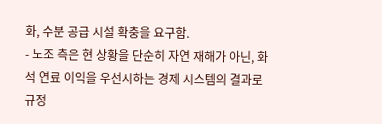화, 수분 공급 시설 확충을 요구함.
- 노조 측은 현 상황을 단순히 자연 재해가 아닌, 화석 연료 이익을 우선시하는 경제 시스템의 결과로 규정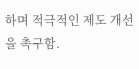하며 적극적인 제도 개선을 촉구함.